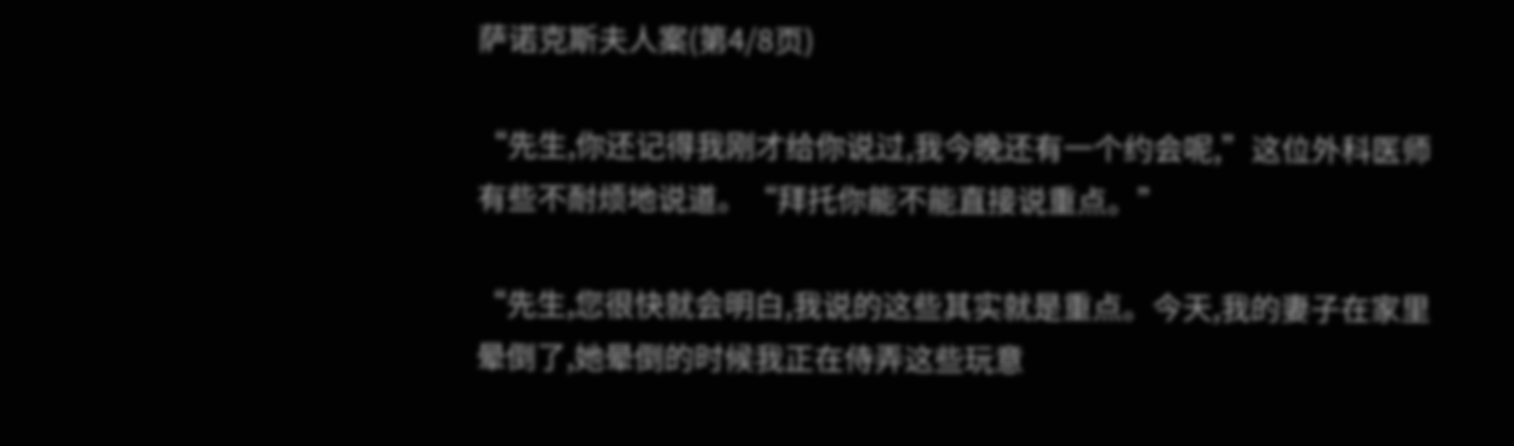萨诺克斯夫人案(第4/8页)

“先生,你还记得我刚才给你说过,我今晚还有一个约会呢,”这位外科医师有些不耐烦地说道。“拜托你能不能直接说重点。”

“先生,您很快就会明白,我说的这些其实就是重点。今天,我的妻子在家里晕倒了,她晕倒的时候我正在侍弄这些玩意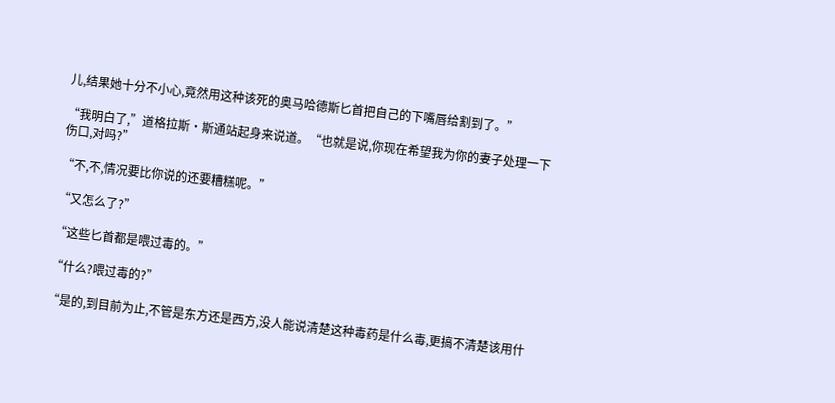儿,结果她十分不小心,竟然用这种该死的奥马哈德斯匕首把自己的下嘴唇给割到了。”

“我明白了,”道格拉斯·斯通站起身来说道。“也就是说,你现在希望我为你的妻子处理一下伤口,对吗?”

“不,不,情况要比你说的还要糟糕呢。”

“又怎么了?”

“这些匕首都是喂过毒的。”

“什么?喂过毒的?”

“是的,到目前为止,不管是东方还是西方,没人能说清楚这种毒药是什么毒,更搞不清楚该用什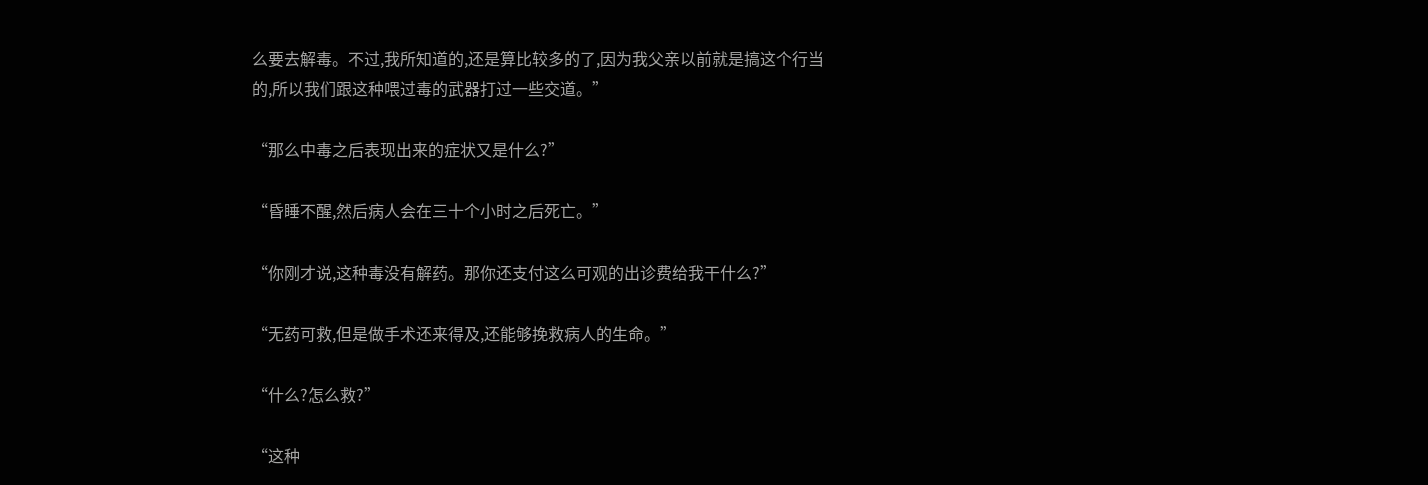么要去解毒。不过,我所知道的,还是算比较多的了,因为我父亲以前就是搞这个行当的,所以我们跟这种喂过毒的武器打过一些交道。”

“那么中毒之后表现出来的症状又是什么?”

“昏睡不醒,然后病人会在三十个小时之后死亡。”

“你刚才说,这种毒没有解药。那你还支付这么可观的出诊费给我干什么?”

“无药可救,但是做手术还来得及,还能够挽救病人的生命。”

“什么?怎么救?”

“这种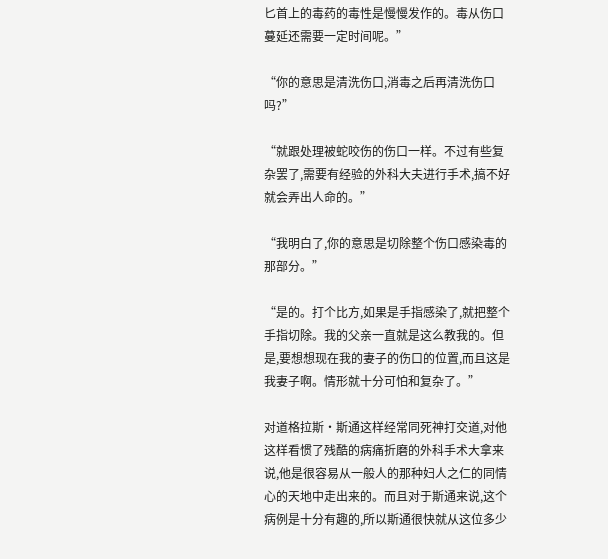匕首上的毒药的毒性是慢慢发作的。毒从伤口蔓延还需要一定时间呢。”

“你的意思是清洗伤口,消毒之后再清洗伤口吗?”

“就跟处理被蛇咬伤的伤口一样。不过有些复杂罢了,需要有经验的外科大夫进行手术,搞不好就会弄出人命的。”

“我明白了,你的意思是切除整个伤口感染毒的那部分。”

“是的。打个比方,如果是手指感染了,就把整个手指切除。我的父亲一直就是这么教我的。但是,要想想现在我的妻子的伤口的位置,而且这是我妻子啊。情形就十分可怕和复杂了。”

对道格拉斯·斯通这样经常同死神打交道,对他这样看惯了残酷的病痛折磨的外科手术大拿来说,他是很容易从一般人的那种妇人之仁的同情心的天地中走出来的。而且对于斯通来说,这个病例是十分有趣的,所以斯通很快就从这位多少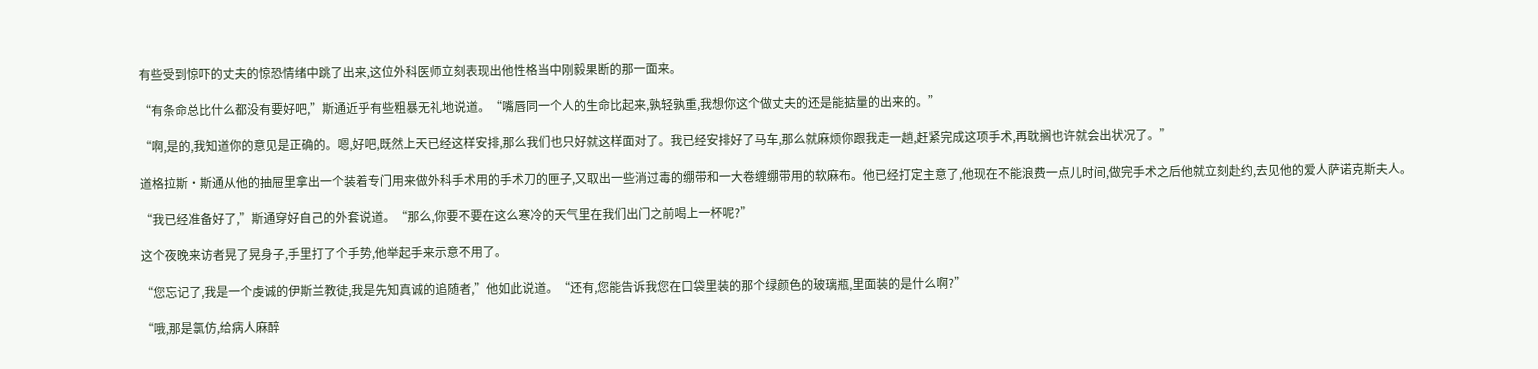有些受到惊吓的丈夫的惊恐情绪中跳了出来,这位外科医师立刻表现出他性格当中刚毅果断的那一面来。

“有条命总比什么都没有要好吧,”斯通近乎有些粗暴无礼地说道。“嘴唇同一个人的生命比起来,孰轻孰重,我想你这个做丈夫的还是能掂量的出来的。”

“啊,是的,我知道你的意见是正确的。嗯,好吧,既然上天已经这样安排,那么我们也只好就这样面对了。我已经安排好了马车,那么就麻烦你跟我走一趟,赶紧完成这项手术,再耽搁也许就会出状况了。”

道格拉斯·斯通从他的抽屉里拿出一个装着专门用来做外科手术用的手术刀的匣子,又取出一些消过毒的绷带和一大卷缠绷带用的软麻布。他已经打定主意了,他现在不能浪费一点儿时间,做完手术之后他就立刻赴约,去见他的爱人萨诺克斯夫人。

“我已经准备好了,”斯通穿好自己的外套说道。“那么,你要不要在这么寒冷的天气里在我们出门之前喝上一杯呢?”

这个夜晚来访者晃了晃身子,手里打了个手势,他举起手来示意不用了。

“您忘记了,我是一个虔诚的伊斯兰教徒,我是先知真诚的追随者,”他如此说道。“还有,您能告诉我您在口袋里装的那个绿颜色的玻璃瓶,里面装的是什么啊?”

“哦,那是氯仿,给病人麻醉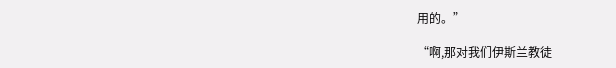用的。”

“啊,那对我们伊斯兰教徒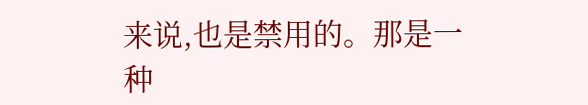来说,也是禁用的。那是一种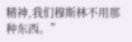精神,我们穆斯林不用那种东西。”